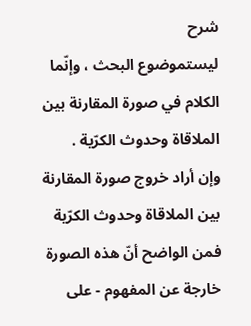شرح
ليستموضوع البحث ، وإنّما الكلام في صورة المقارنة بين الملاقاة وحدوث الكرّية .
وإن أراد خروج صورة المقارنة بين الملاقاة وحدوث الكرّية فمن الواضح أنّ هذه الصورة خارجة عن المفهوم - على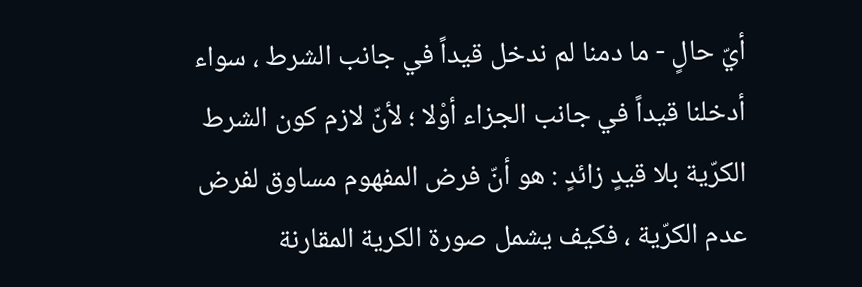أيّ حالٍ - ما دمنا لم ندخل قيداً في جانب الشرط ، سواء أدخلنا قيداً في جانب الجزاء أوْلا ؛ لأنّ لازم كون الشرط الكرّية بلا قيدٍ زائدٍ : هو أنّ فرض المفهوم مساوق لفرض عدم الكرّية ، فكيف يشمل صورة الكرية المقارنة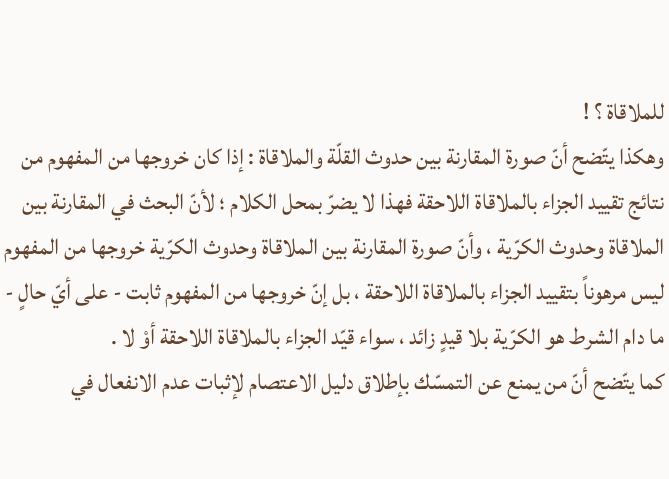للملاقاة ؟ !
وهكذا يتّضح أنّ صورة المقارنة بين حدوث القلّة والملاقاة : إذا كان خروجها من المفهوم من نتائج تقييد الجزاء بالملاقاة اللاحقة فهذا لا يضرّ بمحل الكلام ؛ لأنّ البحث في المقارنة بين الملاقاة وحدوث الكرّية ، وأنّ صورة المقارنة بين الملاقاة وحدوث الكرّية خروجها من المفهوم ليس مرهوناً بتقييد الجزاء بالملاقاة اللاحقة ، بل إنّ خروجها من المفهوم ثابت - على أيّ حالٍ - ما دام الشرط هو الكرّية بلا قيدٍ زائد ، سواء قيّد الجزاء بالملاقاة اللاحقة أوْ لا .
كما يتّضح أنّ من يمنع عن التمسّك بإطلاق دليل الاعتصام لإثبات عدم الانفعال في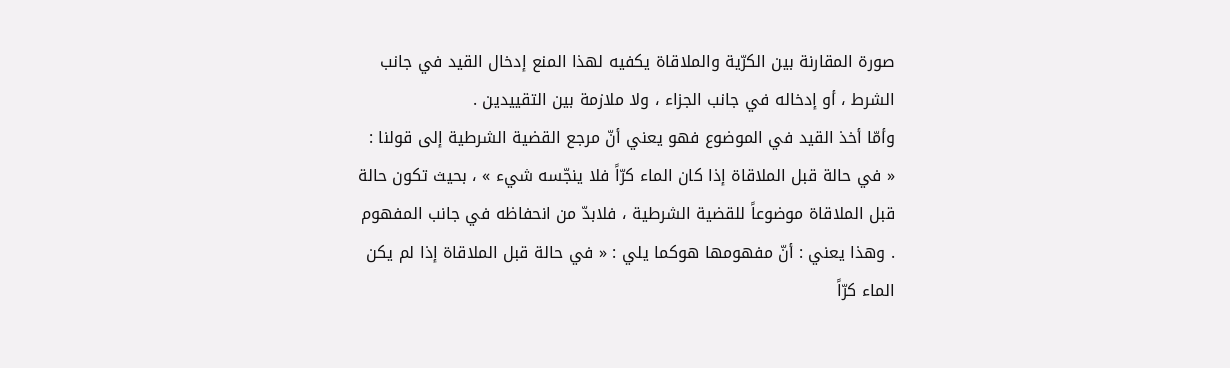صورة المقارنة بين الكرّية والملاقاة يكفيه لهذا المنع إدخال القيد في جانب الشرط ، أو إدخاله في جانب الجزاء ، ولا ملازمة بين التقييدين .
وأمّا أخذ القيد في الموضوع فهو يعني أنّ مرجع القضية الشرطية إلى قولنا :
« في حالة قبل الملاقاة إذا كان الماء كرّاً فلا ينجّسه شيء » ، بحيث تكون حالة قبل الملاقاة موضوعاً للقضية الشرطية ، فلابدّ من انحفاظه في جانب المفهوم . وهذا يعني : أنّ مفهومها هوكما يلي : « في حالة قبل الملاقاة إذا لم يكن الماء كرّاً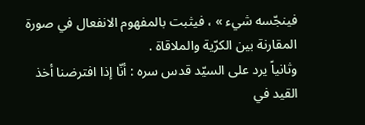فينجّسه شيء » ، فيثبت بالمفهوم الانفعال في صورة المقارنة بين الكرّية والملاقاة .
وثانياً يرد على السيّد قدس سره : أنّا إذا افترضنا أخذ القيد في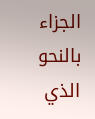الجزاء بالنحو الذي